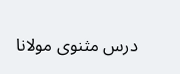درس مثنوی مولانا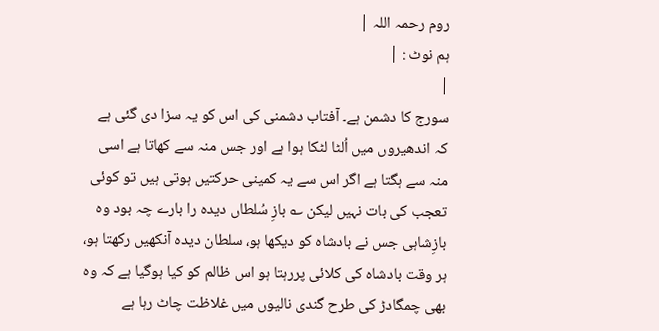روم رحمہ اللہ |
ہم نوٹ : |
|
سورج کا دشمن ہے۔ آفتاب دشمنی کی اس کو یہ سزا دی گئی ہے کہ اندھیروں میں اُلٹا لٹکا ہوا ہے اور جس منہ سے کھاتا ہے اسی منہ سے ہگتا ہے اگر اس سے یہ کمینی حرکتیں ہوتی ہیں تو کوئی تعجب کی بات نہیں لیکن ؎ بازِ سُلطاں دیدہ را بارے چہ بود وہ بازِشاہی جس نے بادشاہ کو دیکھا ہو، سلطان دیدہ آنکھیں رکھتا ہو، ہر وقت بادشاہ کی کلائی پررہتا ہو اس ظالم کو کیا ہوگیا ہے کہ وہ بھی چمگادڑ کی طرح گندی نالیوں میں غلاظت چاٹ رہا ہے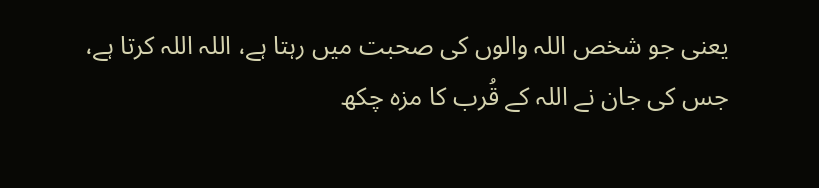یعنی جو شخص اللہ والوں کی صحبت میں رہتا ہے، اللہ اللہ کرتا ہے، جس کی جان نے اللہ کے قُرب کا مزہ چکھ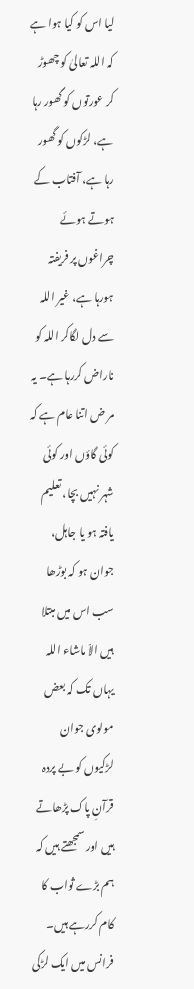لیا اس کو کیا ہوا ہے کہ اللہ تعالیٰ کو چھوڑ کر عورتوں کو گھور رہا ہے، لڑکوں کو گھور رہا ہے، آفتاب کے ہوتے ہوئے چراغوں پر فریفتہ ہورہا ہے، غیر اللہ سے دل لگاکر اللہ کو ناراض کررہا ہے۔ یہ مر ض اتنا عام ہے کہ کوئی گاؤں اور کوئی شہر نہیں بچا، تعلیم یافتہ ہو یا جاہل، جوان ہو کہ بوڑھا سب اس میں مبتلا ہیں الاّ ماشاء اللہ یہاں تک کہ بعض مولوی جوان لڑکیوں کو بے پردہ قرآنِ پاک پڑھاتے ہیں اور سمجھتے ہیں کہ ہم بڑے ثواب کا کام کررہے ہیں۔ فرانس میں ایک لڑکی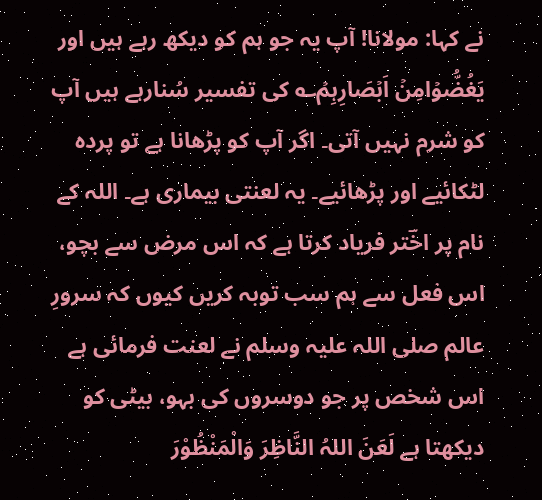نے کہا: مولانا! آپ یہ جو ہم کو دیکھ رہے ہیں اور یَغُضُّوۡامِنۡ اَبۡصَارِہِمۡ؎ کی تفسیر سُنارہے ہیں آپ کو شرم نہیں آتی۔ اگر آپ کو پڑھانا ہے تو پردہ لٹکائیے اور پڑھائیے۔ یہ لعنتی بیماری ہے۔ اللہ کے نام پر اخؔتر فریاد کرتا ہے کہ اس مرض سے بچو، اس فعل سے ہم سب توبہ کریں کیوں کہ سرورِ عالم صلی اللہ علیہ وسلم نے لعنت فرمائی ہے اس شخص پر جو دوسروں کی بہو، بیٹی کو دیکھتا ہے لَعَنَ اللہُ النَّاظِرَ وَالْمَنْظُوْرَ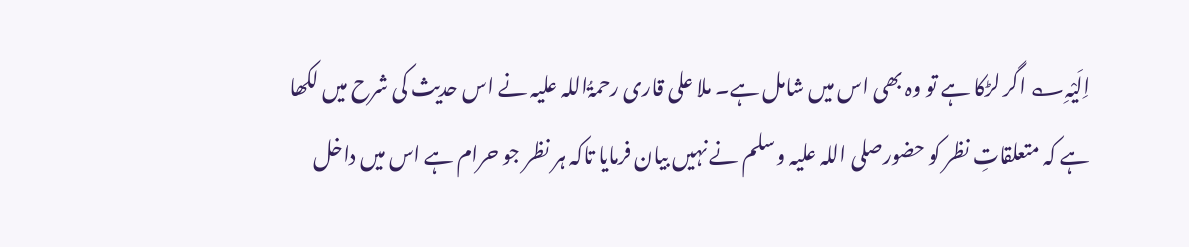اِلَیْہِ؎ اگر لڑکا ہے تو وہ بھی اس میں شامل ہے۔ ملا علی قاری رحمۃُاللہ علیہ نے اس حدیث کی شرح میں لکھا ہے کہ متعلقاتِ نظر کو حضورصلی اللہ علیہ وسلم نے نہیں بیان فرمایا تاکہ ہر نظر جو حرام ہے اس میں داخل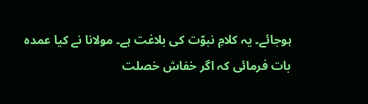ہوجائے۔ یہ کلامِ نبوّت کی بلاغت ہے۔ مولانا نے کیا عمدہ بات فرمائی کہ اگر خفاش خصلت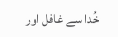خُدا سے غافل اور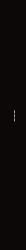---